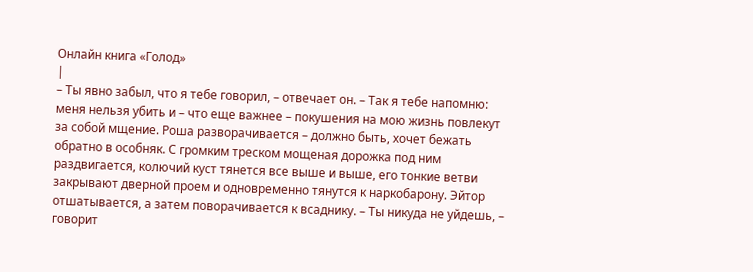Онлайн книга «Голод»
|
– Ты явно забыл, что я тебе говорил, – отвечает он. – Так я тебе напомню: меня нельзя убить и – что еще важнее – покушения на мою жизнь повлекут за собой мщение. Роша разворачивается – должно быть, хочет бежать обратно в особняк. С громким треском мощеная дорожка под ним раздвигается, колючий куст тянется все выше и выше, его тонкие ветви закрывают дверной проем и одновременно тянутся к наркобарону. Эйтор отшатывается, а затем поворачивается к всаднику. – Ты никуда не уйдешь, – говорит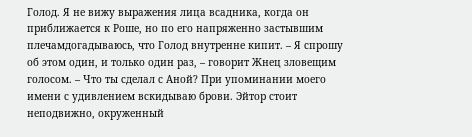Голод. Я не вижу выражения лица всадника, когда он приближается к Роше, но по его напряженно застывшим плечамдогадываюсь, что Голод внутренне кипит. – Я спрошу об этом один, и только один раз, – говорит Жнец зловещим голосом. – Что ты сделал с Аной? При упоминании моего имени с удивлением вскидываю брови. Эйтор стоит неподвижно, окруженный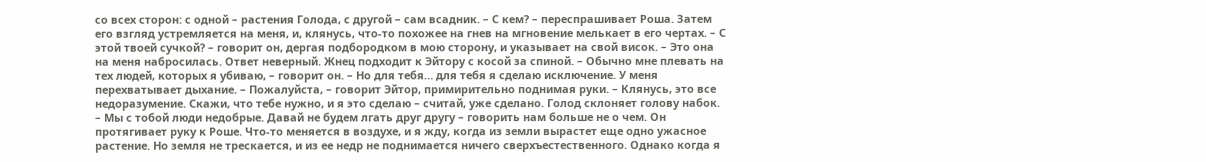со всех сторон: с одной – растения Голода, с другой – сам всадник. – С кем? – переспрашивает Роша. Затем его взгляд устремляется на меня, и, клянусь, что-то похожее на гнев на мгновение мелькает в его чертах. – С этой твоей сучкой? – говорит он, дергая подбородком в мою сторону, и указывает на свой висок. – Это она на меня набросилась. Ответ неверный. Жнец подходит к Эйтору с косой за спиной. – Обычно мне плевать на тех людей, которых я убиваю, – говорит он. – Но для тебя… для тебя я сделаю исключение. У меня перехватывает дыхание. – Пожалуйста, – говорит Эйтор, примирительно поднимая руки. – Клянусь, это все недоразумение. Скажи, что тебе нужно, и я это сделаю – считай, уже сделано. Голод склоняет голову набок. – Мы с тобой люди недобрые. Давай не будем лгать друг другу – говорить нам больше не о чем. Он протягивает руку к Роше. Что-то меняется в воздухе, и я жду, когда из земли вырастет еще одно ужасное растение. Но земля не трескается, и из ее недр не поднимается ничего сверхъестественного. Однако когда я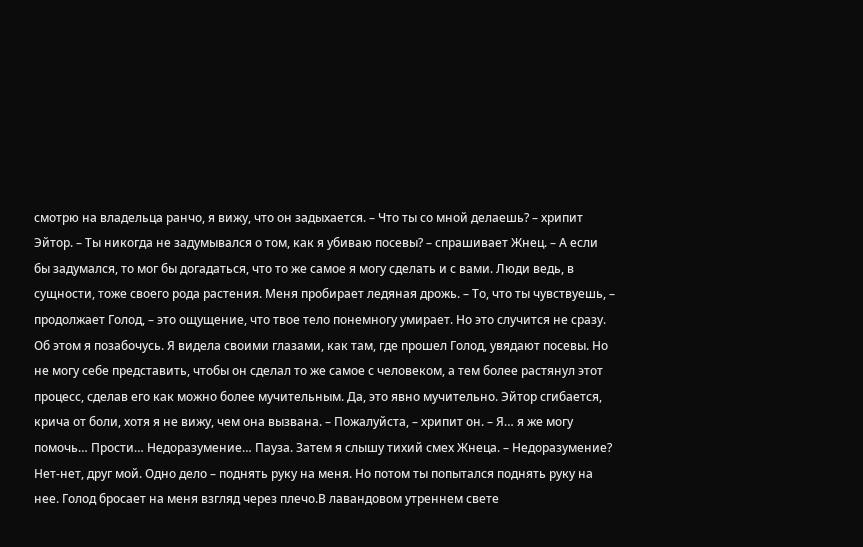смотрю на владельца ранчо, я вижу, что он задыхается. – Что ты со мной делаешь? – хрипит Эйтор. – Ты никогда не задумывался о том, как я убиваю посевы? – спрашивает Жнец. – А если бы задумался, то мог бы догадаться, что то же самое я могу сделать и с вами. Люди ведь, в сущности, тоже своего рода растения. Меня пробирает ледяная дрожь. – То, что ты чувствуешь, – продолжает Голод, – это ощущение, что твое тело понемногу умирает. Но это случится не сразу. Об этом я позабочусь. Я видела своими глазами, как там, где прошел Голод, увядают посевы. Но не могу себе представить, чтобы он сделал то же самое с человеком, а тем более растянул этот процесс, сделав его как можно более мучительным. Да, это явно мучительно. Эйтор сгибается, крича от боли, хотя я не вижу, чем она вызвана. – Пожалуйста, – хрипит он. – Я… я же могу помочь… Прости… Недоразумение… Пауза. Затем я слышу тихий смех Жнеца. – Недоразумение? Нет-нет, друг мой. Одно дело – поднять руку на меня. Но потом ты попытался поднять руку на нее. Голод бросает на меня взгляд через плечо.В лавандовом утреннем свете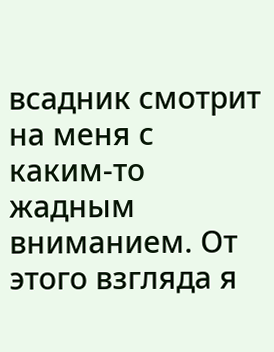всадник смотрит на меня с каким-то жадным вниманием. От этого взгляда я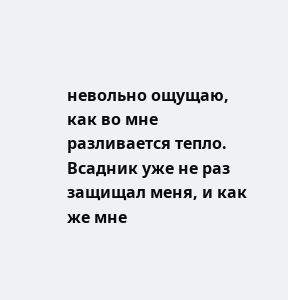невольно ощущаю, как во мне разливается тепло. Всадник уже не раз защищал меня, и как же мне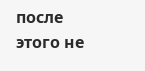после этого не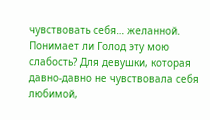чувствовать себя… желанной. Понимает ли Голод эту мою слабость? Для девушки, которая давно-давно не чувствовала себя любимой,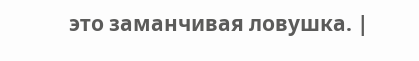это заманчивая ловушка. |